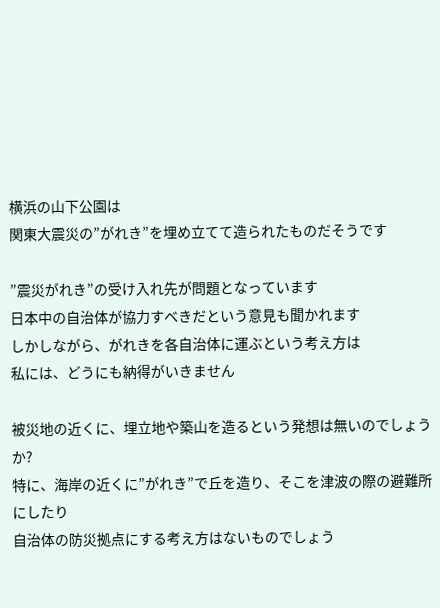横浜の山下公園は
関東大震災の”がれき”を埋め立てて造られたものだそうです

”震災がれき”の受け入れ先が問題となっています
日本中の自治体が協力すべきだという意見も聞かれます
しかしながら、がれきを各自治体に運ぶという考え方は
私には、どうにも納得がいきません

被災地の近くに、埋立地や築山を造るという発想は無いのでしょうか?
特に、海岸の近くに”がれき”で丘を造り、そこを津波の際の避難所にしたり
自治体の防災拠点にする考え方はないものでしょう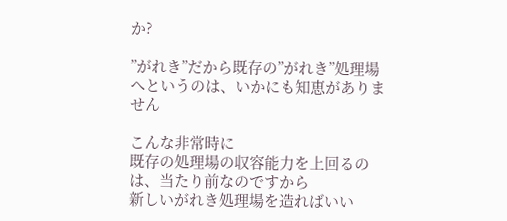か?

”がれき”だから既存の”がれき”処理場へというのは、いかにも知恵がありません

こんな非常時に
既存の処理場の収容能力を上回るのは、当たり前なのですから
新しいがれき処理場を造ればいい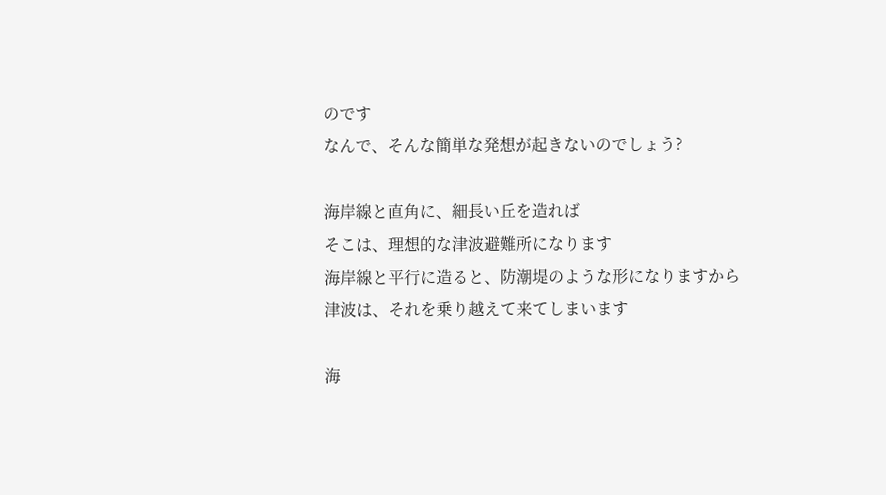のです
なんで、そんな簡単な発想が起きないのでしょう?

海岸線と直角に、細長い丘を造れば
そこは、理想的な津波避難所になります
海岸線と平行に造ると、防潮堤のような形になりますから
津波は、それを乗り越えて来てしまいます

海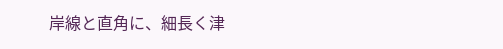岸線と直角に、細長く津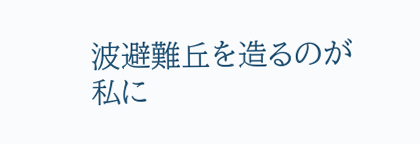波避難丘を造るのが
私に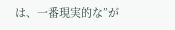は、一番現実的な”が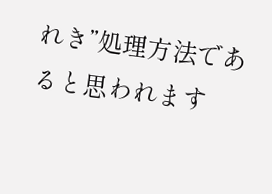れき”処理方法であると思われます